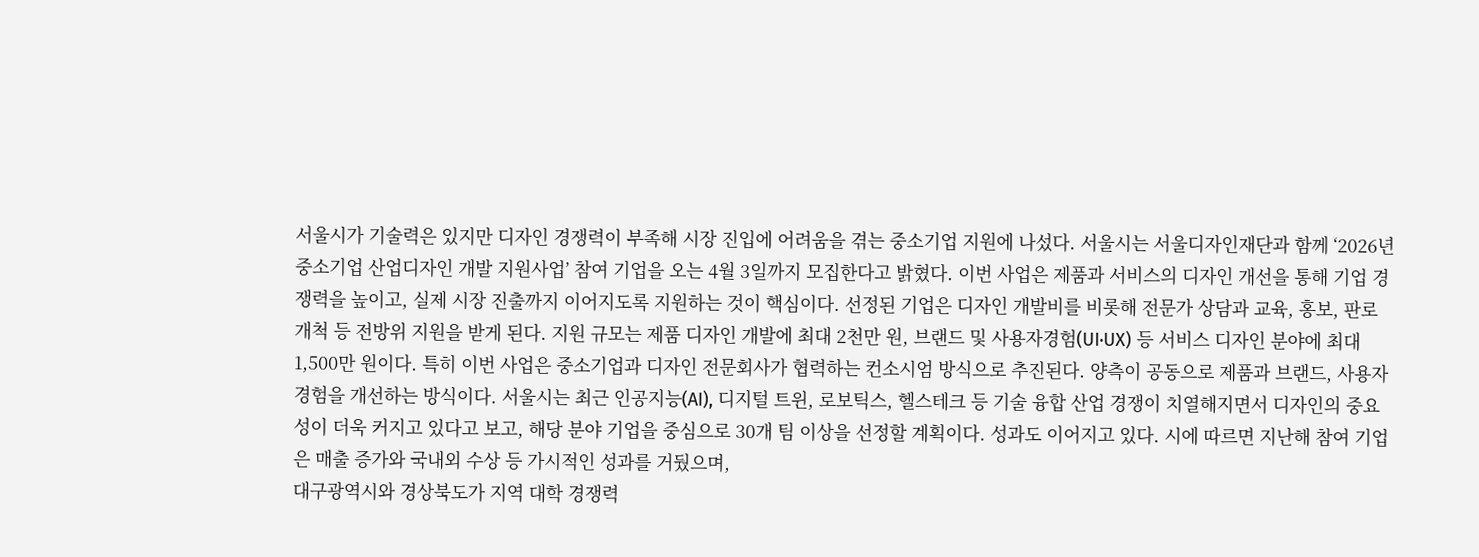서울시가 기술력은 있지만 디자인 경쟁력이 부족해 시장 진입에 어려움을 겪는 중소기업 지원에 나섰다. 서울시는 서울디자인재단과 함께 ‘2026년 중소기업 산업디자인 개발 지원사업’ 참여 기업을 오는 4월 3일까지 모집한다고 밝혔다. 이번 사업은 제품과 서비스의 디자인 개선을 통해 기업 경쟁력을 높이고, 실제 시장 진출까지 이어지도록 지원하는 것이 핵심이다. 선정된 기업은 디자인 개발비를 비롯해 전문가 상담과 교육, 홍보, 판로 개척 등 전방위 지원을 받게 된다. 지원 규모는 제품 디자인 개발에 최대 2천만 원, 브랜드 및 사용자경험(UI·UX) 등 서비스 디자인 분야에 최대 1,500만 원이다. 특히 이번 사업은 중소기업과 디자인 전문회사가 협력하는 컨소시엄 방식으로 추진된다. 양측이 공동으로 제품과 브랜드, 사용자 경험을 개선하는 방식이다. 서울시는 최근 인공지능(AI), 디지털 트윈, 로보틱스, 헬스테크 등 기술 융합 산업 경쟁이 치열해지면서 디자인의 중요성이 더욱 커지고 있다고 보고, 해당 분야 기업을 중심으로 30개 팀 이상을 선정할 계획이다. 성과도 이어지고 있다. 시에 따르면 지난해 참여 기업은 매출 증가와 국내외 수상 등 가시적인 성과를 거뒀으며,
대구광역시와 경상북도가 지역 대학 경쟁력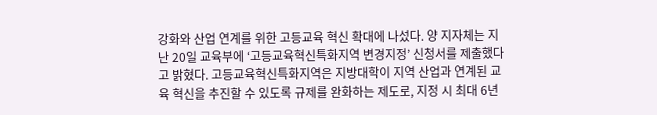강화와 산업 연계를 위한 고등교육 혁신 확대에 나섰다. 양 지자체는 지난 20일 교육부에 ‘고등교육혁신특화지역 변경지정’ 신청서를 제출했다고 밝혔다. 고등교육혁신특화지역은 지방대학이 지역 산업과 연계된 교육 혁신을 추진할 수 있도록 규제를 완화하는 제도로, 지정 시 최대 6년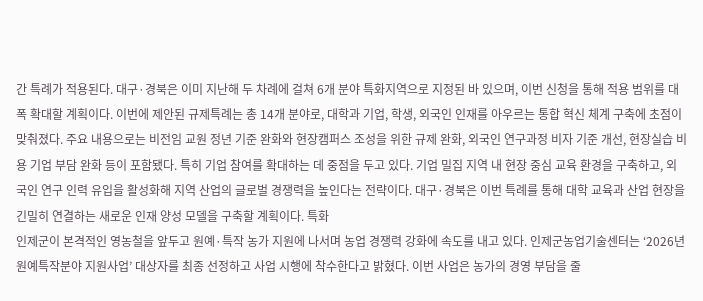간 특례가 적용된다. 대구·경북은 이미 지난해 두 차례에 걸쳐 6개 분야 특화지역으로 지정된 바 있으며, 이번 신청을 통해 적용 범위를 대폭 확대할 계획이다. 이번에 제안된 규제특례는 총 14개 분야로, 대학과 기업, 학생, 외국인 인재를 아우르는 통합 혁신 체계 구축에 초점이 맞춰졌다. 주요 내용으로는 비전임 교원 정년 기준 완화와 현장캠퍼스 조성을 위한 규제 완화, 외국인 연구과정 비자 기준 개선, 현장실습 비용 기업 부담 완화 등이 포함됐다. 특히 기업 참여를 확대하는 데 중점을 두고 있다. 기업 밀집 지역 내 현장 중심 교육 환경을 구축하고, 외국인 연구 인력 유입을 활성화해 지역 산업의 글로벌 경쟁력을 높인다는 전략이다. 대구·경북은 이번 특례를 통해 대학 교육과 산업 현장을 긴밀히 연결하는 새로운 인재 양성 모델을 구축할 계획이다. 특화
인제군이 본격적인 영농철을 앞두고 원예·특작 농가 지원에 나서며 농업 경쟁력 강화에 속도를 내고 있다. 인제군농업기술센터는 ‘2026년 원예특작분야 지원사업’ 대상자를 최종 선정하고 사업 시행에 착수한다고 밝혔다. 이번 사업은 농가의 경영 부담을 줄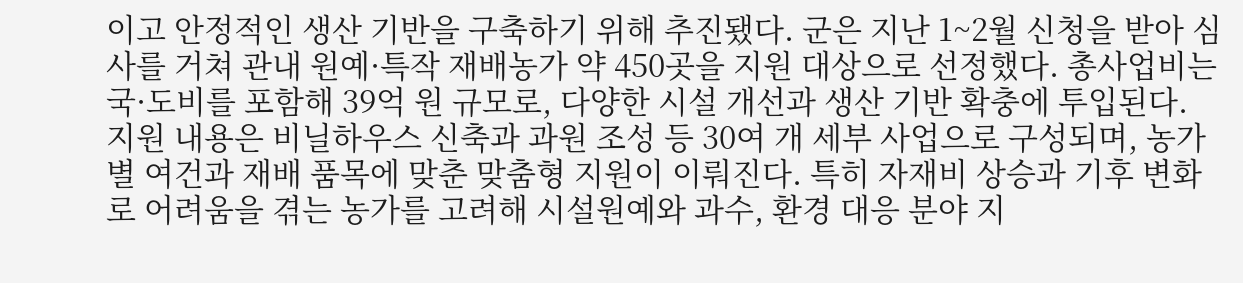이고 안정적인 생산 기반을 구축하기 위해 추진됐다. 군은 지난 1~2월 신청을 받아 심사를 거쳐 관내 원예·특작 재배농가 약 450곳을 지원 대상으로 선정했다. 총사업비는 국·도비를 포함해 39억 원 규모로, 다양한 시설 개선과 생산 기반 확충에 투입된다. 지원 내용은 비닐하우스 신축과 과원 조성 등 30여 개 세부 사업으로 구성되며, 농가별 여건과 재배 품목에 맞춘 맞춤형 지원이 이뤄진다. 특히 자재비 상승과 기후 변화로 어려움을 겪는 농가를 고려해 시설원예와 과수, 환경 대응 분야 지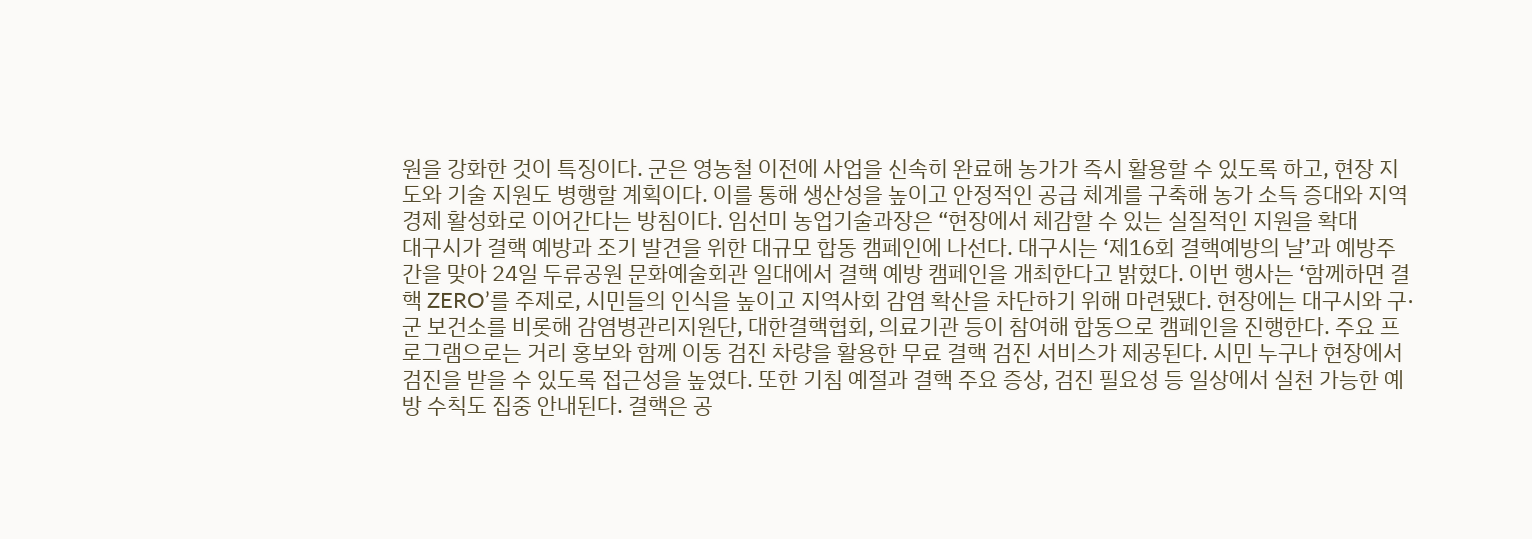원을 강화한 것이 특징이다. 군은 영농철 이전에 사업을 신속히 완료해 농가가 즉시 활용할 수 있도록 하고, 현장 지도와 기술 지원도 병행할 계획이다. 이를 통해 생산성을 높이고 안정적인 공급 체계를 구축해 농가 소득 증대와 지역 경제 활성화로 이어간다는 방침이다. 임선미 농업기술과장은 “현장에서 체감할 수 있는 실질적인 지원을 확대
대구시가 결핵 예방과 조기 발견을 위한 대규모 합동 캠페인에 나선다. 대구시는 ‘제16회 결핵예방의 날’과 예방주간을 맞아 24일 두류공원 문화예술회관 일대에서 결핵 예방 캠페인을 개최한다고 밝혔다. 이번 행사는 ‘함께하면 결핵 ZERO’를 주제로, 시민들의 인식을 높이고 지역사회 감염 확산을 차단하기 위해 마련됐다. 현장에는 대구시와 구·군 보건소를 비롯해 감염병관리지원단, 대한결핵협회, 의료기관 등이 참여해 합동으로 캠페인을 진행한다. 주요 프로그램으로는 거리 홍보와 함께 이동 검진 차량을 활용한 무료 결핵 검진 서비스가 제공된다. 시민 누구나 현장에서 검진을 받을 수 있도록 접근성을 높였다. 또한 기침 예절과 결핵 주요 증상, 검진 필요성 등 일상에서 실천 가능한 예방 수칙도 집중 안내된다. 결핵은 공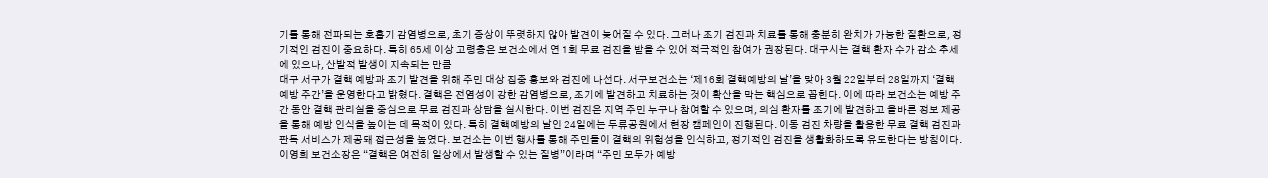기를 통해 전파되는 호흡기 감염병으로, 초기 증상이 뚜렷하지 않아 발견이 늦어질 수 있다. 그러나 조기 검진과 치료를 통해 충분히 완치가 가능한 질환으로, 정기적인 검진이 중요하다. 특히 65세 이상 고령층은 보건소에서 연 1회 무료 검진을 받을 수 있어 적극적인 참여가 권장된다. 대구시는 결핵 환자 수가 감소 추세에 있으나, 산발적 발생이 지속되는 만큼
대구 서구가 결핵 예방과 조기 발견을 위해 주민 대상 집중 홍보와 검진에 나선다. 서구보건소는 ‘제16회 결핵예방의 날’을 맞아 3월 22일부터 28일까지 ‘결핵 예방 주간’을 운영한다고 밝혔다. 결핵은 전염성이 강한 감염병으로, 조기에 발견하고 치료하는 것이 확산을 막는 핵심으로 꼽힌다. 이에 따라 보건소는 예방 주간 동안 결핵 관리실을 중심으로 무료 검진과 상담을 실시한다. 이번 검진은 지역 주민 누구나 참여할 수 있으며, 의심 환자를 조기에 발견하고 올바른 정보 제공을 통해 예방 인식을 높이는 데 목적이 있다. 특히 결핵예방의 날인 24일에는 두류공원에서 현장 캠페인이 진행된다. 이동 검진 차량을 활용한 무료 결핵 검진과 판독 서비스가 제공돼 접근성을 높였다. 보건소는 이번 행사를 통해 주민들이 결핵의 위험성을 인식하고, 정기적인 검진을 생활화하도록 유도한다는 방침이다. 이영희 보건소장은 “결핵은 여전히 일상에서 발생할 수 있는 질병”이라며 “주민 모두가 예방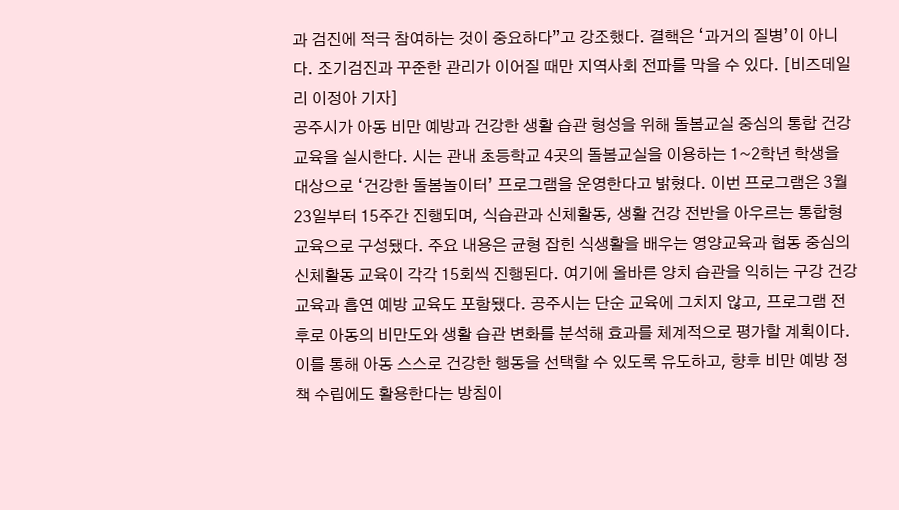과 검진에 적극 참여하는 것이 중요하다”고 강조했다. 결핵은 ‘과거의 질병’이 아니다. 조기검진과 꾸준한 관리가 이어질 때만 지역사회 전파를 막을 수 있다. [비즈데일리 이정아 기자]
공주시가 아동 비만 예방과 건강한 생활 습관 형성을 위해 돌봄교실 중심의 통합 건강교육을 실시한다. 시는 관내 초등학교 4곳의 돌봄교실을 이용하는 1~2학년 학생을 대상으로 ‘건강한 돌봄놀이터’ 프로그램을 운영한다고 밝혔다. 이번 프로그램은 3월 23일부터 15주간 진행되며, 식습관과 신체활동, 생활 건강 전반을 아우르는 통합형 교육으로 구성됐다. 주요 내용은 균형 잡힌 식생활을 배우는 영양교육과 협동 중심의 신체활동 교육이 각각 15회씩 진행된다. 여기에 올바른 양치 습관을 익히는 구강 건강 교육과 흡연 예방 교육도 포함됐다. 공주시는 단순 교육에 그치지 않고, 프로그램 전후로 아동의 비만도와 생활 습관 변화를 분석해 효과를 체계적으로 평가할 계획이다. 이를 통해 아동 스스로 건강한 행동을 선택할 수 있도록 유도하고, 향후 비만 예방 정책 수립에도 활용한다는 방침이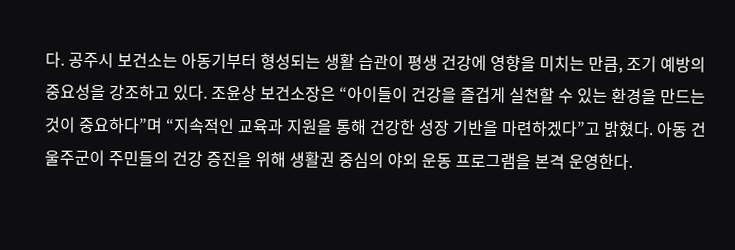다. 공주시 보건소는 아동기부터 형성되는 생활 습관이 평생 건강에 영향을 미치는 만큼, 조기 예방의 중요성을 강조하고 있다. 조윤상 보건소장은 “아이들이 건강을 즐겁게 실천할 수 있는 환경을 만드는 것이 중요하다”며 “지속적인 교육과 지원을 통해 건강한 성장 기반을 마련하겠다”고 밝혔다. 아동 건
울주군이 주민들의 건강 증진을 위해 생활권 중심의 야외 운동 프로그램을 본격 운영한다.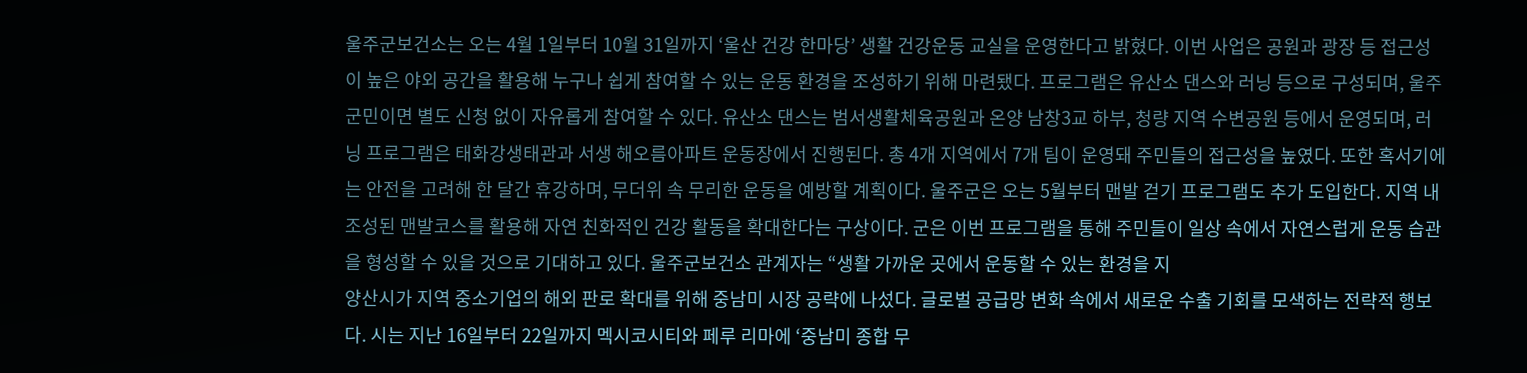울주군보건소는 오는 4월 1일부터 10월 31일까지 ‘울산 건강 한마당’ 생활 건강운동 교실을 운영한다고 밝혔다. 이번 사업은 공원과 광장 등 접근성이 높은 야외 공간을 활용해 누구나 쉽게 참여할 수 있는 운동 환경을 조성하기 위해 마련됐다. 프로그램은 유산소 댄스와 러닝 등으로 구성되며, 울주군민이면 별도 신청 없이 자유롭게 참여할 수 있다. 유산소 댄스는 범서생활체육공원과 온양 남창3교 하부, 청량 지역 수변공원 등에서 운영되며, 러닝 프로그램은 태화강생태관과 서생 해오름아파트 운동장에서 진행된다. 총 4개 지역에서 7개 팀이 운영돼 주민들의 접근성을 높였다. 또한 혹서기에는 안전을 고려해 한 달간 휴강하며, 무더위 속 무리한 운동을 예방할 계획이다. 울주군은 오는 5월부터 맨발 걷기 프로그램도 추가 도입한다. 지역 내 조성된 맨발코스를 활용해 자연 친화적인 건강 활동을 확대한다는 구상이다. 군은 이번 프로그램을 통해 주민들이 일상 속에서 자연스럽게 운동 습관을 형성할 수 있을 것으로 기대하고 있다. 울주군보건소 관계자는 “생활 가까운 곳에서 운동할 수 있는 환경을 지
양산시가 지역 중소기업의 해외 판로 확대를 위해 중남미 시장 공략에 나섰다. 글로벌 공급망 변화 속에서 새로운 수출 기회를 모색하는 전략적 행보다. 시는 지난 16일부터 22일까지 멕시코시티와 페루 리마에 ‘중남미 종합 무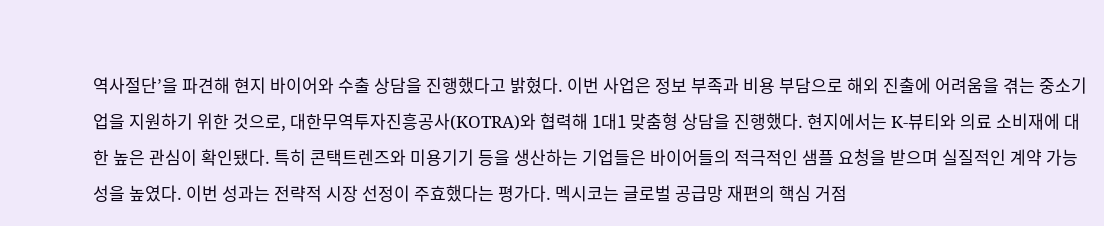역사절단’을 파견해 현지 바이어와 수출 상담을 진행했다고 밝혔다. 이번 사업은 정보 부족과 비용 부담으로 해외 진출에 어려움을 겪는 중소기업을 지원하기 위한 것으로, 대한무역투자진흥공사(KOTRA)와 협력해 1대1 맞춤형 상담을 진행했다. 현지에서는 K-뷰티와 의료 소비재에 대한 높은 관심이 확인됐다. 특히 콘택트렌즈와 미용기기 등을 생산하는 기업들은 바이어들의 적극적인 샘플 요청을 받으며 실질적인 계약 가능성을 높였다. 이번 성과는 전략적 시장 선정이 주효했다는 평가다. 멕시코는 글로벌 공급망 재편의 핵심 거점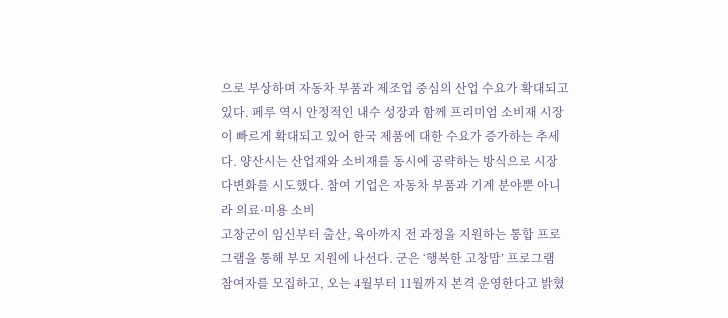으로 부상하며 자동차 부품과 제조업 중심의 산업 수요가 확대되고 있다. 페루 역시 안정적인 내수 성장과 함께 프리미엄 소비재 시장이 빠르게 확대되고 있어 한국 제품에 대한 수요가 증가하는 추세다. 양산시는 산업재와 소비재를 동시에 공략하는 방식으로 시장 다변화를 시도했다. 참여 기업은 자동차 부품과 기계 분야뿐 아니라 의료·미용 소비
고창군이 임신부터 출산, 육아까지 전 과정을 지원하는 통합 프로그램을 통해 부모 지원에 나선다. 군은 ‘행복한 고창맘’ 프로그램 참여자를 모집하고, 오는 4월부터 11월까지 본격 운영한다고 밝혔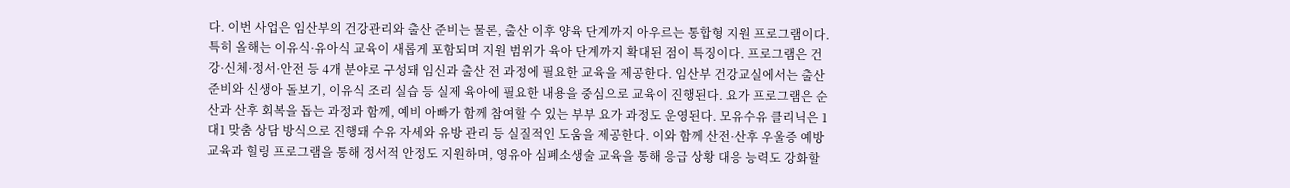다. 이번 사업은 임산부의 건강관리와 출산 준비는 물론, 출산 이후 양육 단계까지 아우르는 통합형 지원 프로그램이다. 특히 올해는 이유식·유아식 교육이 새롭게 포함되며 지원 범위가 육아 단계까지 확대된 점이 특징이다. 프로그램은 건강·신체·정서·안전 등 4개 분야로 구성돼 임신과 출산 전 과정에 필요한 교육을 제공한다. 임산부 건강교실에서는 출산 준비와 신생아 돌보기, 이유식 조리 실습 등 실제 육아에 필요한 내용을 중심으로 교육이 진행된다. 요가 프로그램은 순산과 산후 회복을 돕는 과정과 함께, 예비 아빠가 함께 참여할 수 있는 부부 요가 과정도 운영된다. 모유수유 클리닉은 1대1 맞춤 상담 방식으로 진행돼 수유 자세와 유방 관리 등 실질적인 도움을 제공한다. 이와 함께 산전·산후 우울증 예방 교육과 힐링 프로그램을 통해 정서적 안정도 지원하며, 영유아 심폐소생술 교육을 통해 응급 상황 대응 능력도 강화할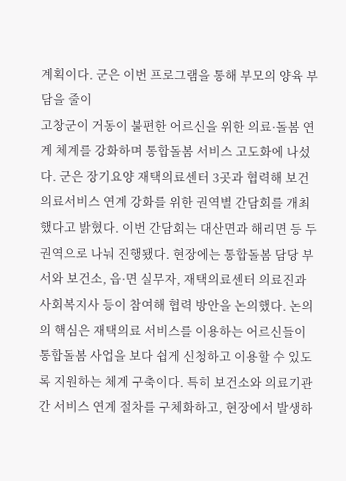계획이다. 군은 이번 프로그램을 통해 부모의 양육 부담을 줄이
고창군이 거동이 불편한 어르신을 위한 의료·돌봄 연계 체계를 강화하며 통합돌봄 서비스 고도화에 나섰다. 군은 장기요양 재택의료센터 3곳과 협력해 보건의료서비스 연계 강화를 위한 권역별 간담회를 개최했다고 밝혔다. 이번 간담회는 대산면과 해리면 등 두 권역으로 나눠 진행됐다. 현장에는 통합돌봄 담당 부서와 보건소, 읍·면 실무자, 재택의료센터 의료진과 사회복지사 등이 참여해 협력 방안을 논의했다. 논의의 핵심은 재택의료 서비스를 이용하는 어르신들이 통합돌봄 사업을 보다 쉽게 신청하고 이용할 수 있도록 지원하는 체계 구축이다. 특히 보건소와 의료기관 간 서비스 연계 절차를 구체화하고, 현장에서 발생하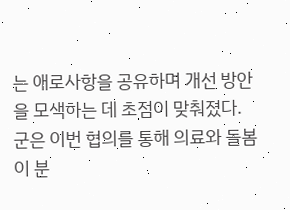는 애로사항을 공유하며 개선 방안을 모색하는 데 초점이 맞춰졌다. 군은 이번 협의를 통해 의료와 돌봄이 분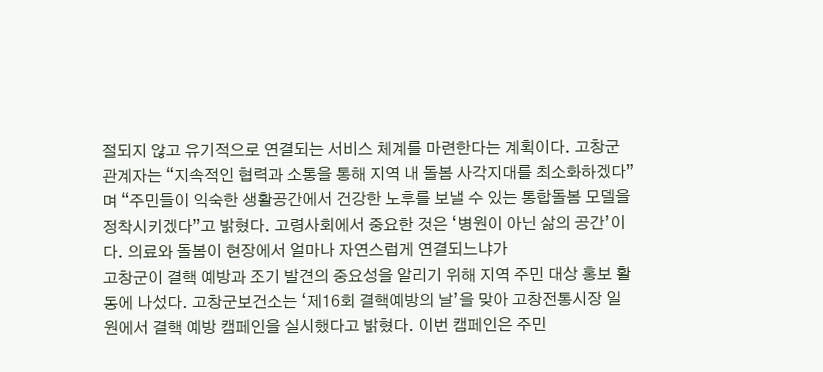절되지 않고 유기적으로 연결되는 서비스 체계를 마련한다는 계획이다. 고창군 관계자는 “지속적인 협력과 소통을 통해 지역 내 돌봄 사각지대를 최소화하겠다”며 “주민들이 익숙한 생활공간에서 건강한 노후를 보낼 수 있는 통합돌봄 모델을 정착시키겠다”고 밝혔다. 고령사회에서 중요한 것은 ‘병원이 아닌 삶의 공간’이다. 의료와 돌봄이 현장에서 얼마나 자연스럽게 연결되느냐가
고창군이 결핵 예방과 조기 발견의 중요성을 알리기 위해 지역 주민 대상 홍보 활동에 나섰다. 고창군보건소는 ‘제16회 결핵예방의 날’을 맞아 고창전통시장 일원에서 결핵 예방 캠페인을 실시했다고 밝혔다. 이번 캠페인은 주민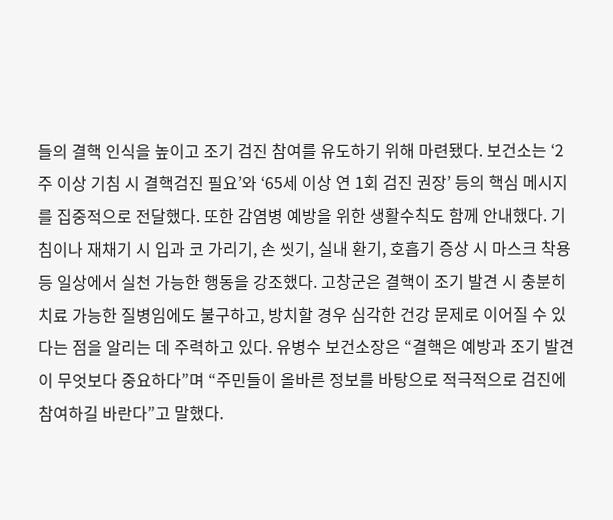들의 결핵 인식을 높이고 조기 검진 참여를 유도하기 위해 마련됐다. 보건소는 ‘2주 이상 기침 시 결핵검진 필요’와 ‘65세 이상 연 1회 검진 권장’ 등의 핵심 메시지를 집중적으로 전달했다. 또한 감염병 예방을 위한 생활수칙도 함께 안내했다. 기침이나 재채기 시 입과 코 가리기, 손 씻기, 실내 환기, 호흡기 증상 시 마스크 착용 등 일상에서 실천 가능한 행동을 강조했다. 고창군은 결핵이 조기 발견 시 충분히 치료 가능한 질병임에도 불구하고, 방치할 경우 심각한 건강 문제로 이어질 수 있다는 점을 알리는 데 주력하고 있다. 유병수 보건소장은 “결핵은 예방과 조기 발견이 무엇보다 중요하다”며 “주민들이 올바른 정보를 바탕으로 적극적으로 검진에 참여하길 바란다”고 말했다.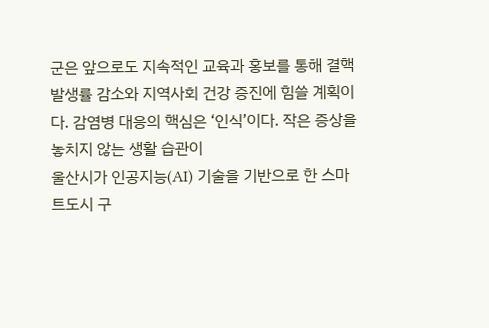군은 앞으로도 지속적인 교육과 홍보를 통해 결핵 발생률 감소와 지역사회 건강 증진에 힘쓸 계획이다. 감염병 대응의 핵심은 ‘인식’이다. 작은 증상을 놓치지 않는 생활 습관이
울산시가 인공지능(AI) 기술을 기반으로 한 스마트도시 구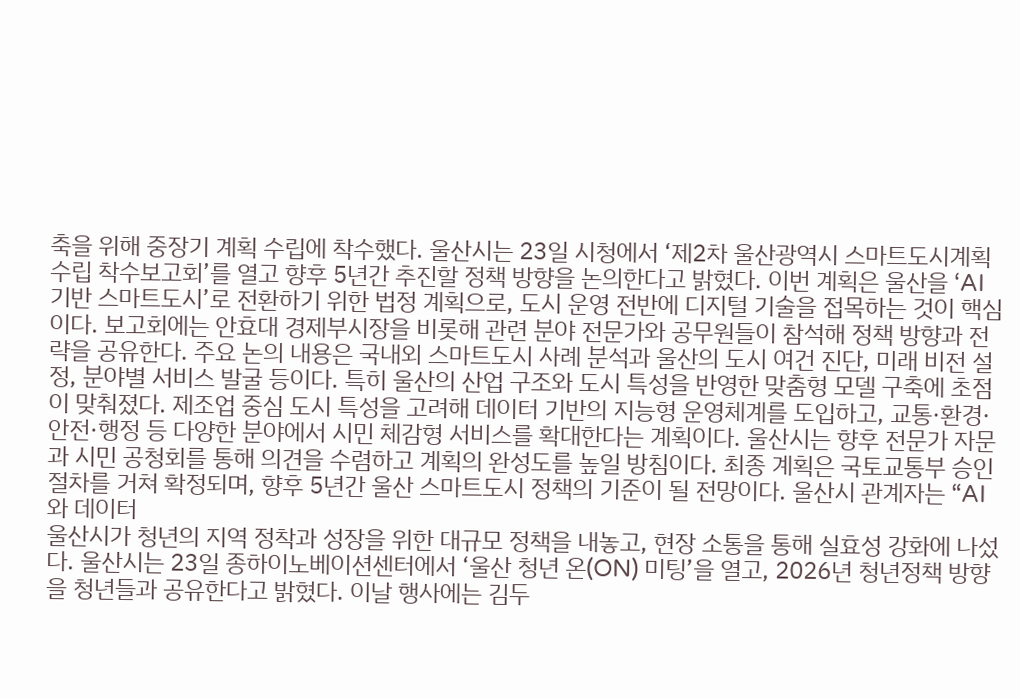축을 위해 중장기 계획 수립에 착수했다. 울산시는 23일 시청에서 ‘제2차 울산광역시 스마트도시계획 수립 착수보고회’를 열고 향후 5년간 추진할 정책 방향을 논의한다고 밝혔다. 이번 계획은 울산을 ‘AI 기반 스마트도시’로 전환하기 위한 법정 계획으로, 도시 운영 전반에 디지털 기술을 접목하는 것이 핵심이다. 보고회에는 안효대 경제부시장을 비롯해 관련 분야 전문가와 공무원들이 참석해 정책 방향과 전략을 공유한다. 주요 논의 내용은 국내외 스마트도시 사례 분석과 울산의 도시 여건 진단, 미래 비전 설정, 분야별 서비스 발굴 등이다. 특히 울산의 산업 구조와 도시 특성을 반영한 맞춤형 모델 구축에 초점이 맞춰졌다. 제조업 중심 도시 특성을 고려해 데이터 기반의 지능형 운영체계를 도입하고, 교통·환경·안전·행정 등 다양한 분야에서 시민 체감형 서비스를 확대한다는 계획이다. 울산시는 향후 전문가 자문과 시민 공청회를 통해 의견을 수렴하고 계획의 완성도를 높일 방침이다. 최종 계획은 국토교통부 승인 절차를 거쳐 확정되며, 향후 5년간 울산 스마트도시 정책의 기준이 될 전망이다. 울산시 관계자는 “AI와 데이터
울산시가 청년의 지역 정착과 성장을 위한 대규모 정책을 내놓고, 현장 소통을 통해 실효성 강화에 나섰다. 울산시는 23일 종하이노베이션센터에서 ‘울산 청년 온(ON) 미팅’을 열고, 2026년 청년정책 방향을 청년들과 공유한다고 밝혔다. 이날 행사에는 김두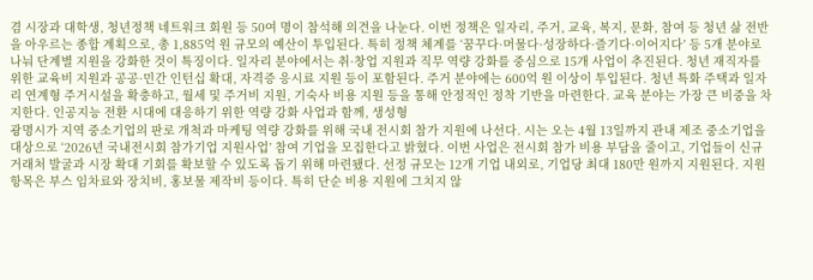겸 시장과 대학생, 청년정책 네트워크 회원 등 50여 명이 참석해 의견을 나눈다. 이번 정책은 일자리, 주거, 교육, 복지, 문화, 참여 등 청년 삶 전반을 아우르는 종합 계획으로, 총 1,885억 원 규모의 예산이 투입된다. 특히 정책 체계를 ‘꿈꾸다·머물다·성장하다·즐기다·이어지다’ 등 5개 분야로 나눠 단계별 지원을 강화한 것이 특징이다. 일자리 분야에서는 취·창업 지원과 직무 역량 강화를 중심으로 15개 사업이 추진된다. 청년 재직자를 위한 교육비 지원과 공공·민간 인턴십 확대, 자격증 응시료 지원 등이 포함된다. 주거 분야에는 600억 원 이상이 투입된다. 청년 특화 주택과 일자리 연계형 주거시설을 확충하고, 월세 및 주거비 지원, 기숙사 비용 지원 등을 통해 안정적인 정착 기반을 마련한다. 교육 분야는 가장 큰 비중을 차지한다. 인공지능 전환 시대에 대응하기 위한 역량 강화 사업과 함께, 생성형
광명시가 지역 중소기업의 판로 개척과 마케팅 역량 강화를 위해 국내 전시회 참가 지원에 나선다. 시는 오는 4월 13일까지 관내 제조 중소기업을 대상으로 ‘2026년 국내전시회 참가기업 지원사업’ 참여 기업을 모집한다고 밝혔다. 이번 사업은 전시회 참가 비용 부담을 줄이고, 기업들이 신규 거래처 발굴과 시장 확대 기회를 확보할 수 있도록 돕기 위해 마련됐다. 선정 규모는 12개 기업 내외로, 기업당 최대 180만 원까지 지원된다. 지원 항목은 부스 임차료와 장치비, 홍보물 제작비 등이다. 특히 단순 비용 지원에 그치지 않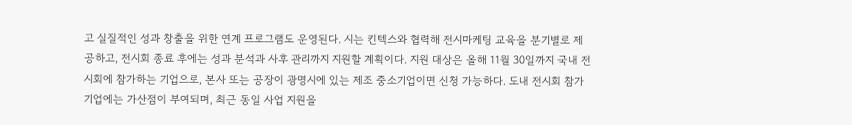고 실질적인 성과 창출을 위한 연계 프로그램도 운영된다. 시는 킨텍스와 협력해 전시마케팅 교육을 분기별로 제공하고, 전시회 종료 후에는 성과 분석과 사후 관리까지 지원할 계획이다. 지원 대상은 올해 11월 30일까지 국내 전시회에 참가하는 기업으로, 본사 또는 공장이 광명시에 있는 제조 중소기업이면 신청 가능하다. 도내 전시회 참가 기업에는 가산점이 부여되며, 최근 동일 사업 지원을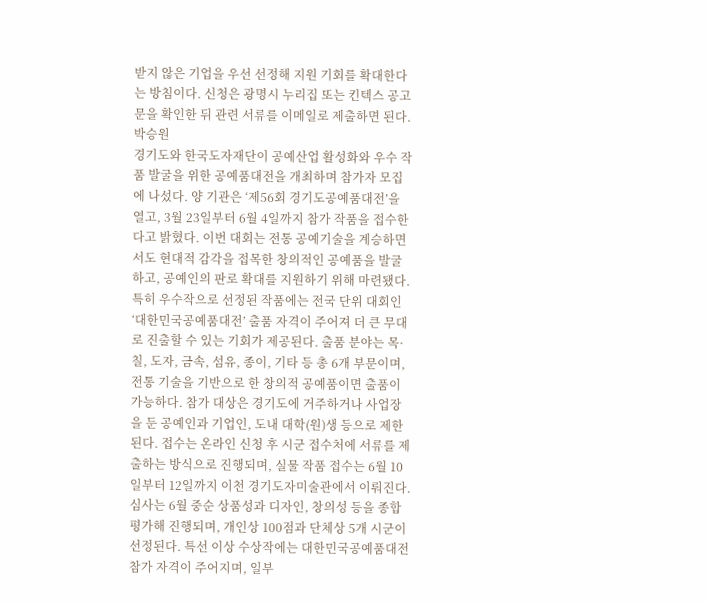받지 않은 기업을 우선 선정해 지원 기회를 확대한다는 방침이다. 신청은 광명시 누리집 또는 킨텍스 공고문을 확인한 뒤 관련 서류를 이메일로 제출하면 된다. 박승원
경기도와 한국도자재단이 공예산업 활성화와 우수 작품 발굴을 위한 공예품대전을 개최하며 참가자 모집에 나섰다. 양 기관은 ‘제56회 경기도공예품대전’을 열고, 3월 23일부터 6월 4일까지 참가 작품을 접수한다고 밝혔다. 이번 대회는 전통 공예기술을 계승하면서도 현대적 감각을 접목한 창의적인 공예품을 발굴하고, 공예인의 판로 확대를 지원하기 위해 마련됐다. 특히 우수작으로 선정된 작품에는 전국 단위 대회인 ‘대한민국공예품대전’ 출품 자격이 주어져 더 큰 무대로 진출할 수 있는 기회가 제공된다. 출품 분야는 목·칠, 도자, 금속, 섬유, 종이, 기타 등 총 6개 부문이며, 전통 기술을 기반으로 한 창의적 공예품이면 출품이 가능하다. 참가 대상은 경기도에 거주하거나 사업장을 둔 공예인과 기업인, 도내 대학(원)생 등으로 제한된다. 접수는 온라인 신청 후 시군 접수처에 서류를 제출하는 방식으로 진행되며, 실물 작품 접수는 6월 10일부터 12일까지 이천 경기도자미술관에서 이뤄진다. 심사는 6월 중순 상품성과 디자인, 창의성 등을 종합 평가해 진행되며, 개인상 100점과 단체상 5개 시군이 선정된다. 특선 이상 수상작에는 대한민국공예품대전 참가 자격이 주어지며, 일부